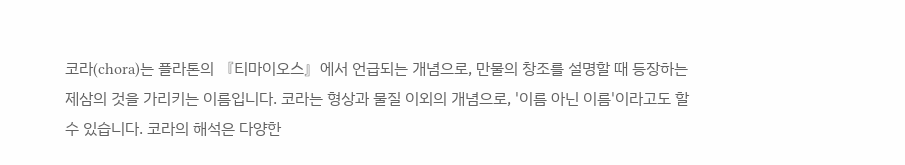코라(chora)는 플라톤의 『티마이오스』에서 언급되는 개념으로, 만물의 창조를 설명할 때 등장하는 제삼의 것을 가리키는 이름입니다. 코라는 형상과 물질 이외의 개념으로, '이름 아닌 이름'이라고도 할 수 있습니다. 코라의 해석은 다양한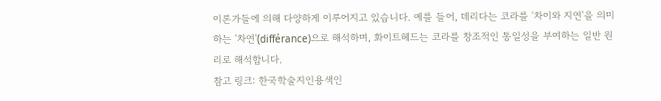이론가들에 의해 다양하게 이루어지고 있습니다. 예를 들어, 데리다는 코라를 '차이와 지연'을 의미하는 '차연'(différance)으로 해석하며, 화이트헤드는 코라를 창조적인 통일성을 부여하는 일반 원리로 해석합니다.
참고 링크: 한국학술지인용색인